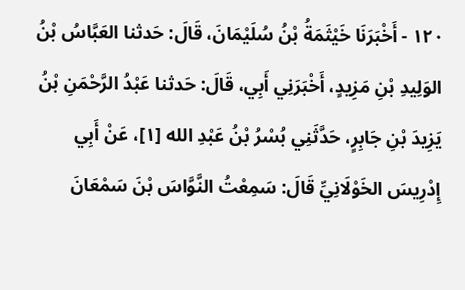١٢٠ - أَخْبَرَنَا خَيْثَمَةُ بْنُ سُلَيْمَانَ، قَالَ: حَدثنا العَبَّاسُ بْنُ الوَلِيدِ بْنِ مَزِيدٍ، أَخْبَرَنِي أَبِي، قَالَ: حَدثنا عَبْدُ الرَّحْمَنِ بْنُ يَزِيدَ بْنِ جَابِرٍ، حَدَّثَنِي بُسْرُ بْنُ عَبْدِ الله [١]، عَنْ أَبِي إِدْرِيسَ الخَوْلَانِيِّ قَالَ: سَمِعْتُ النَّوَّاسَ بْنَ سَمْعَانَ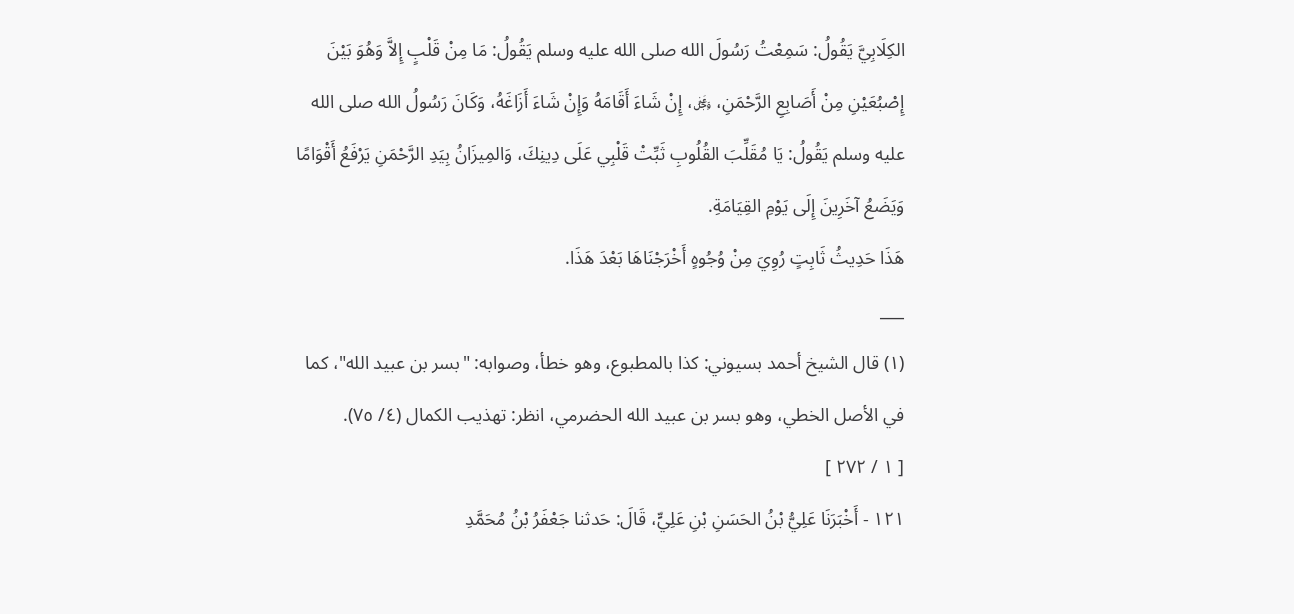الكِلَابِيَّ يَقُولُ: سَمِعْتُ رَسُولَ الله صلى الله عليه وسلم يَقُولُ: مَا مِنْ قَلْبٍ إِلاَّ وَهُوَ بَيْنَ إِصْبُعَيْنِ مِنْ أَصَابِعِ الرَّحْمَنِ، ﷿، إِنْ شَاءَ أَقَامَهُ وَإِنْ شَاءَ أَزَاغَهُ، وَكَانَ رَسُولُ الله صلى الله عليه وسلم يَقُولُ: يَا مُقَلِّبَ القُلُوبِ ثَبِّتْ قَلْبِي عَلَى دِينِكَ، وَالمِيزَانُ بِيَدِ الرَّحْمَنِ يَرْفَعُ أَقْوَامًا وَيَضَعُ آخَرِينَ إِلَى يَوْمِ القِيَامَةِ.
هَذَا حَدِيثُ ثَابِتٍ رُوِيَ مِنْ وُجُوهٍ أَخْرَجْنَاهَا بَعْدَ هَذَا.
___
(١) قال الشيخ أحمد بسيوني: كذا بالمطبوع، وهو خطأ، وصوابه: "بسر بن عبيد الله"، كما في الأصل الخطي، وهو بسر بن عبيد الله الحضرمي، انظر: تهذيب الكمال (٤/ ٧٥).
[ ١ / ٢٧٢ ]
١٢١ - أَخْبَرَنَا عَلِيُّ بْنُ الحَسَنِ بْنِ عَلِيٍّ، قَالَ: حَدثنا جَعْفَرُ بْنُ مُحَمَّدِ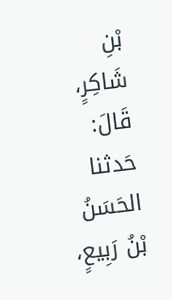بْنِ شَاكِرٍ، قَالَ: حَدثنا الحَسَنُ بْنُ رَبِيعٍ،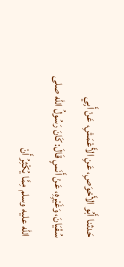حَدثنا أَبُو الأَحْوَصِ، عَنِ الأَعْمَشِ، عَنْ أَبِي سُفْيَانَ، وَغَيْرِهِ، عَنْ أَنَسٍ قَالَ: كَانَ رَسُولُ الله صلى الله عليه وسلم مِمَّا يُكْثِرُ أَنْ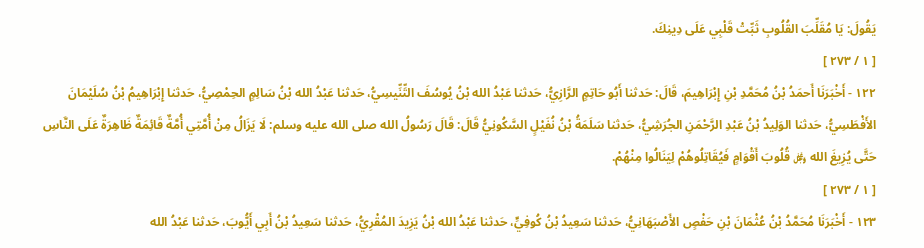يَقُولَ: يَا مُقَلِّبَ القُلُوبِ ثَبِّتْ قَلْبِي عَلَى دِينِكَ.
[ ١ / ٢٧٣ ]
١٢٢ - أَخْبَرَنَا أَحمَدُ بْنُ مُحَمَّدِ بْنِ إِبْرَاهِيمَ، قَالَ: حَدثنا أَبُو حَاتِمٍ الرَّازِيُّ، حَدثنا عَبْدُ الله بْنُ يُوسُفَ التِّنِّيسِيُّ، حَدثنا عَبْدُ الله بْنُ سَالِمٍ الحِمْصِيُّ، حَدثنا إِبْرَاهِيمُ بْنُ سُلَيْمَانَ الأَفْطَسِيُّ، حَدثنا الوَلِيدُ بْنُ عَبْدِ الرَّحْمَنِ الجُرَشِيُّ، حَدثنا سَلَمَةُ بْنُ نُفَيْلٍ السَّكُونِيُّ قَالَ: قَالَ رَسُولُ الله صلى الله عليه وسلم: لَا يَزَالُ مِنْ أُمَّتِي أُمَّةٌ قَائِمَةٌ ظَاهِرَةٌ عَلَى النَّاسِ حَتَّى يُزِيغَ الله ﷿ قُلُوبَ أَقْوَامٍ فَيُقَاتِلُوهُمْ لِيَنَالُوا مِنْهُمْ.
[ ١ / ٢٧٣ ]
١٢٣ - أَخْبَرَنَا مُحَمَّدُ بْنُ عُثْمَانَ بْنِ حَفْصٍ الأَصْبَهَانِيُّ، حَدثنا سَعِيدُ بْنُ كُوفِيٍّ، حَدثنا عَبْدُ الله بْنُ يَزِيدَ المُقْرِيُّ، حَدثنا سَعِيدُ بْنُ أَبِي أَيُّوبَ، حَدثنا عَبْدُ الله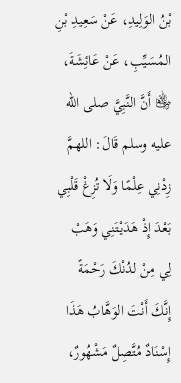بْنُ الوَلِيدِ، عَنْ سَعِيدِ بْنِ المُسَيِّبِ، عَنْ عَائِشَةَ، ﵂ أَنَّ النَّبِيَّ صلى الله عليه وسلم قَالَ: اللهمَّ زِدْنِي عِلْمًا وَلَا تُزِغْ قَلْبِي بَعْدَ إِذْ هَدَيْتَنِي وَهَبْ لِي مِنْ لدُنْكَ رَحْمَةً إِنَّكَ أَنْتَ الوَهَّابُ هَذَا إِسْنَادٌ مُتَّصِلٌ مَشْهُورٌ،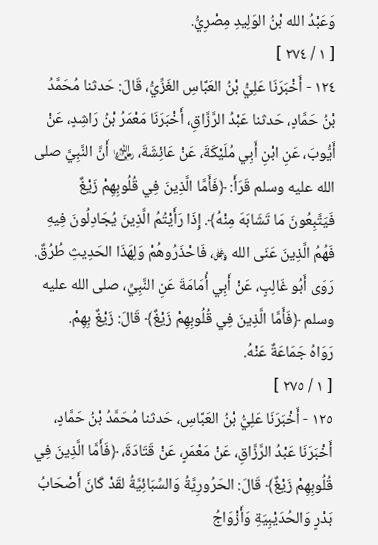وَعَبْدُ الله بْنُ الوَلِيدِ مِصْرِيُّ.
[ ١ / ٢٧٤ ]
١٢٤ - أَخْبَرَنَا عَلِيُّ بْنُ العَبَّاسِ الغَزِّيُّ، قَالَ: حَدثنا مُحَمَّدُ بْنُ حَمَّادٍ، حَدثنا عَبْدُ الرَّزَّاقِ، أَخْبَرَنَا مَعْمَرُ بْنُ رَاشِدٍ، عَنْ أَيُّوبَ، عَنِ ابْنِ أَبِي مُلَيْكَةَ، عَنْ عَائِشَةَ، ﵂ أَنَّ النَّبِيَّ صلى الله عليه وسلم قَرَأَ: ﴿فَأَمَّا الَّذِينَ فِي قُلُوبِهِمْ زَيْغٌ فَيَتَّبِعُونَ مَا تَشَابَهَ مِنْهُ﴾. إِذَا رَأَيْتُمُ الَّذِينَ يُجَادِلُونَ فِيهِ فَهُمُ الَّذِينَ عَنَى الله ﷿، فَاحْذَرُوهُمْ وَلِهَذَا الحَدِيثِ طُرُقٌ.
رَوَى أَبُو غَالِبٍ، عَنْ أَبِي أُمَامَةَ عَنِ النَّبِيِّ، صلى الله عليه وسلم ﴿فَأَمَّا الَّذِينَ فِي قُلُوبِهِمْ زَيْغٌ﴾ قَالَ: زَيْغٌ بِهِمْ.
رَوَاهُ جَمَاعَةٌ عَنْهُ.
[ ١ / ٢٧٥ ]
١٢٥ - أَخْبَرَنَا عَلِيُّ بْنُ العَبَّاسِ، حَدثنا مُحَمَّدُ بْنُ حَمَّادٍ، أَخْبَرَنَا عَبْدُ الرَّزَّاقِ، عَنْ مَعْمَرٍ، عَنْ قَتَادَةَ، ﴿فَأَمَّا الَّذِينَ فِي قُلُوبِهِمْ زَيْغٌ﴾ قَالَ: الحَرُورِيَّةُ وَالسِّبَائِيَّةُ لقَدْ كَانَ أَصْحَابُ بَدْرٍ وَالحُدَيْبِيَةِ وَأَزْوَاجُ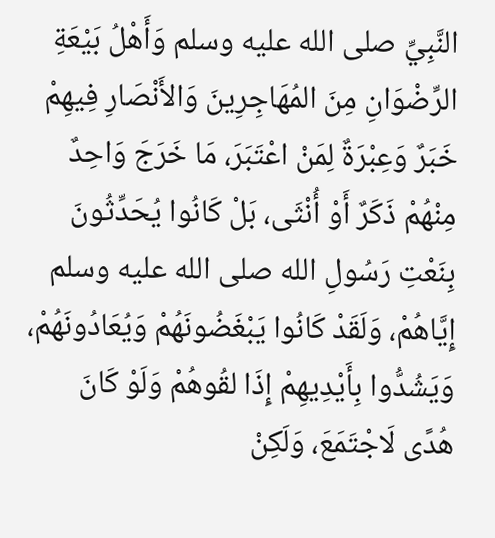النَّبِيِّ صلى الله عليه وسلم وَأَهْلُ بَيْعَةِ الرِّضْوَانِ مِنَ المُهَاجِرِينَ وَالأَنْصَارِ فِيهِمْ خَبَرٌ وَعِبْرَةٌ لِمَنْ اعْتَبَرَ، مَا خَرَجَ وَاحِدٌ مِنْهُمْ ذَكَرٌ أَوْ أُنْثَى، بَلْ كَانُوا يُحَدِّثُونَ بِنَعْتِ رَسُولِ الله صلى الله عليه وسلم إِيَّاهُمْ، وَلَقَدْ كَانُوا يَبْغَضُونَهُمْ وَيُعَادُونَهُمْ، وَيَشُدُّوا بِأَيْدِيهِمْ إِذَا لقُوهُمْ وَلَوْ كَانَ هُدًى لَاجْتَمَعَ، وَلَكِنْ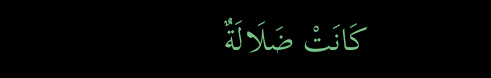كَانَتْ ضَلَالَةٌ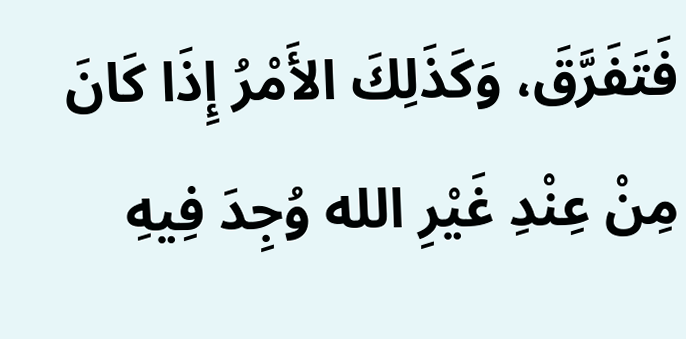فَتَفَرَّقَ، وَكَذَلِكَ الأَمْرُ إِذَا كَانَ مِنْ عِنْدِ غَيْرِ الله وُجِدَ فِيهِ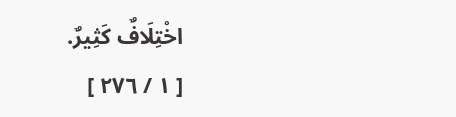اخْتِلَافٌ كَثِيرٌ.
[ ١ / ٢٧٦ ]